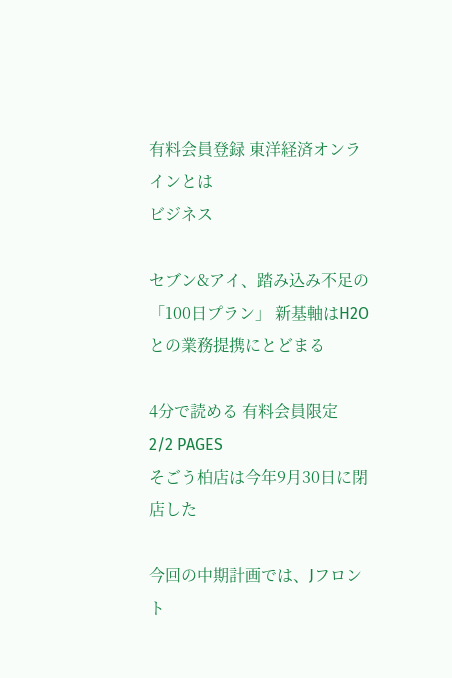有料会員登録 東洋経済オンラインとは
ビジネス

セブン&アイ、踏み込み不足の「100日プラン」 新基軸はH2Oとの業務提携にとどまる

4分で読める 有料会員限定
2/2 PAGES
そごう柏店は今年9月30日に閉店した

今回の中期計画では、Jフロント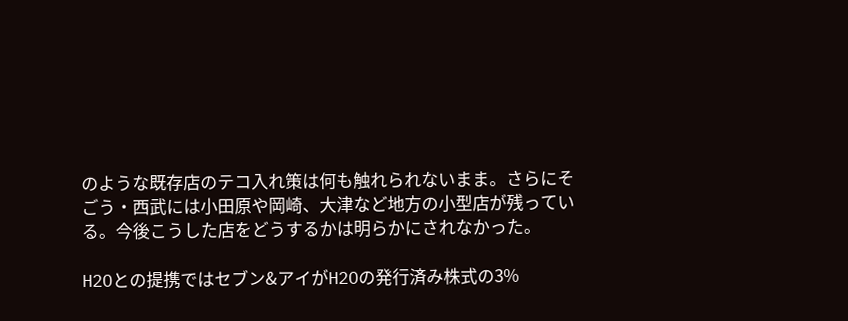のような既存店のテコ入れ策は何も触れられないまま。さらにそごう・西武には小田原や岡崎、大津など地方の小型店が残っている。今後こうした店をどうするかは明らかにされなかった。

H2Oとの提携ではセブン&アイがH2Oの発行済み株式の3%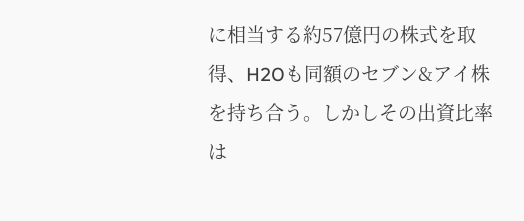に相当する約57億円の株式を取得、H2Oも同額のセブン&アイ株を持ち合う。しかしその出資比率は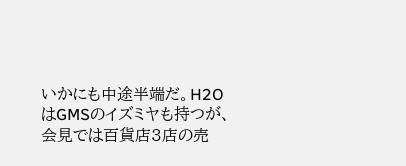いかにも中途半端だ。H2OはGMSのイズミヤも持つが、会見では百貨店3店の売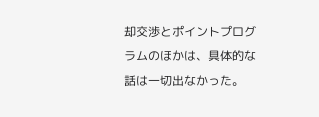却交渉とポイントプログラムのほかは、具体的な話は一切出なかった。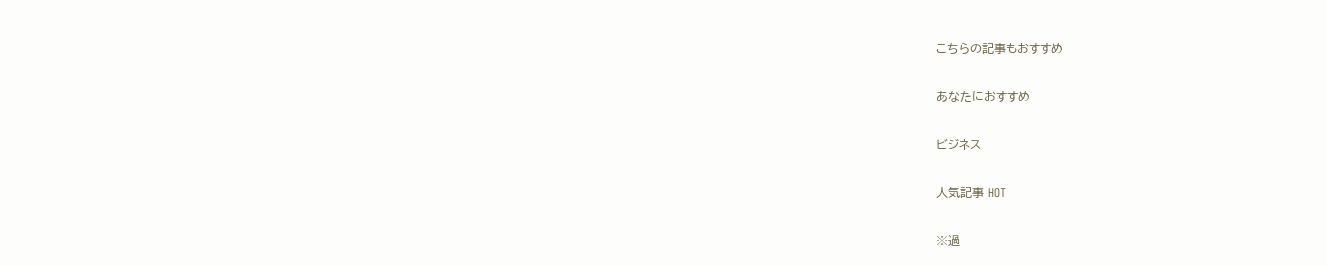こちらの記事もおすすめ

あなたにおすすめ

ビジネス

人気記事 HOT

※過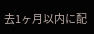去1ヶ月以内に配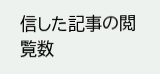信した記事の閲覧数